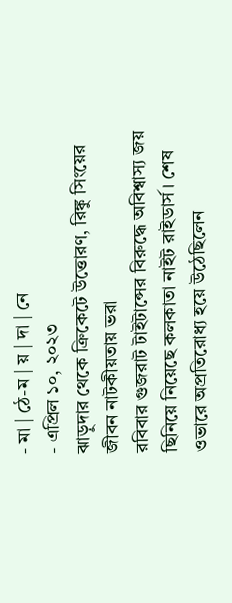- মা | ঠে-ম | য় | দা | নে
- এপ্রিল ১০, ২০২৩
ঝাড়ুদার থেকে ক্রিকেটে উত্তোরণ, রিঙ্কু সিংয়ের জীবন নাটকীয়তায় ভরা
রবিবার গুজরাট টাইটান্সের বিরুদ্ধে অবিশ্বাস্য জয় ছিনিয়ে নিয়েছে কলকাতা নাইট রাইডার্স। শেষ ওভারে অপ্রতিরোধ্য হয়ে উঠেছিলেন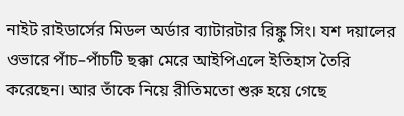নাইট রাইডার্সের মিডল অর্ডার ব্যাটারটার রিঙ্কু সিং। যশ দয়ালের ওভারে পাঁচ–পাঁচটি ছক্কা মেরে আইপিএলে ইতিহাস তৈরি করেছেন। আর তাঁকে নিয়ে রীতিমতো শুরু হয়ে গেছে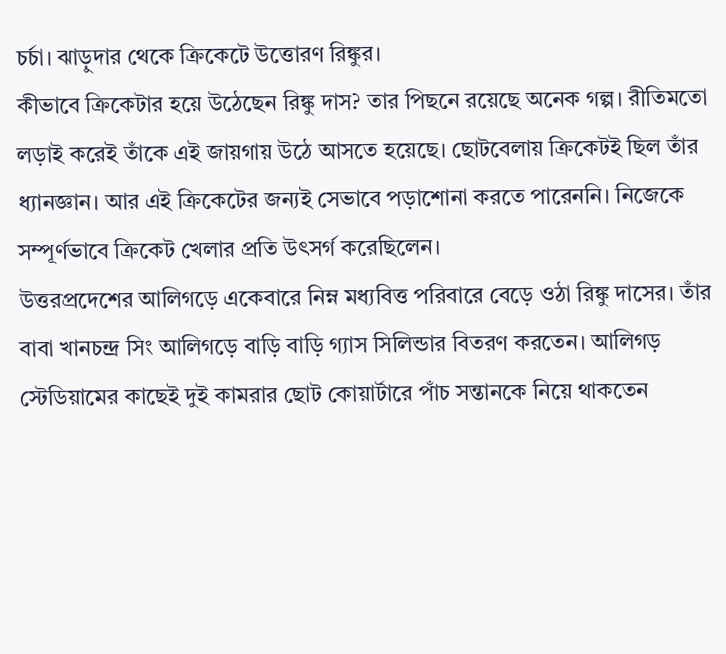চর্চা। ঝাড়ুদার থেকে ক্রিকেটে উত্তোরণ রিঙ্কুর।
কীভাবে ক্রিকেটার হয়ে উঠেছেন রিঙ্কু দাস? তার পিছনে রয়েছে অনেক গল্প। রীতিমতো লড়াই করেই তাঁকে এই জায়গায় উঠে আসতে হয়েছে। ছোটবেলায় ক্রিকেটই ছিল তাঁর ধ্যানজ্ঞান। আর এই ক্রিকেটের জন্যই সেভাবে পড়াশোনা করতে পারেননি। নিজেকে সম্পূর্ণভাবে ক্রিকেট খেলার প্রতি উৎসর্গ করেছিলেন।
উত্তরপ্রদেশের আলিগড়ে একেবারে নিম্ন মধ্যবিত্ত পরিবারে বেড়ে ওঠা রিঙ্কু দাসের। তাঁর বাবা খানচন্দ্র সিং আলিগড়ে বাড়ি বাড়ি গ্যাস সিলিন্ডার বিতরণ করতেন। আলিগড় স্টেডিয়ামের কাছেই দুই কামরার ছোট কোয়ার্টারে পাঁচ সন্তানকে নিয়ে থাকতেন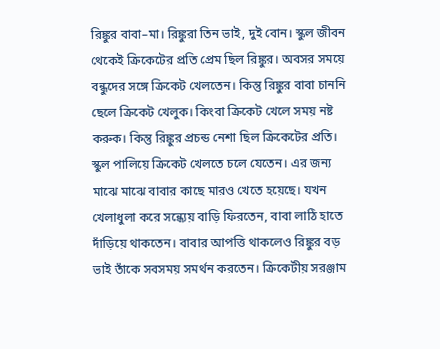রিঙ্কুর বাবা–মা। রিঙ্কুরা তিন ভাই, দুই বোন। স্কুল জীবন থেকেই ক্রিকেটের প্রতি প্রেম ছিল রিঙ্কুর। অবসর সময়ে বন্ধুদের সঙ্গে ক্রিকেট খেলতেন। কিন্তু রিঙ্কুর বাবা চাননি ছেলে ক্রিকেট খেলুক। কিংবা ক্রিকেট খেলে সময় নষ্ট করুক। কিন্তু রিঙ্কুর প্রচন্ড নেশা ছিল ক্রিকেটের প্রতি। স্কুল পালিয়ে ক্রিকেট খেলতে চলে যেতেন। এর জন্য মাঝে মাঝে বাবার কাছে মারও খেতে হয়েছে। যখন খেলাধুলা করে সন্ধ্যেয় বাড়ি ফিরতেন, বাবা লাঠি হাতে দাঁড়িয়ে থাকতেন। বাবার আপত্তি থাকলেও রিঙ্কুর বড় ভাই তাঁকে সবসময় সমর্থন করতেন। ক্রিকেটীয় সরঞ্জাম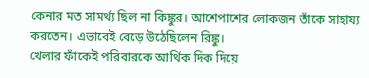কেনার মত সামর্থ্য ছিল না কিঙ্কুর। আশেপাশের লোকজন তাঁকে সাহায্য করতেন। এভাবেই বেড়ে উঠেছিলেন রিঙ্কু।
খেলার ফাঁকেই পরিবারকে আর্থিক দিক দিয়ে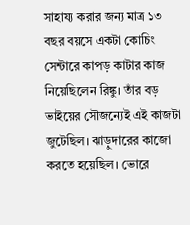সাহায্য করার জন্য মাত্র ১৩ বছর বয়সে একটা কোচিং সেন্টারে কাপড় কাটার কাজ নিয়েছিলেন রিঙ্কু। তাঁর বড় ভাইয়ের সৌজন্যেই এই কাজটা জুটেছিল। ঝাড়ুদারের কাজো করতে হয়েছিল। ভোরে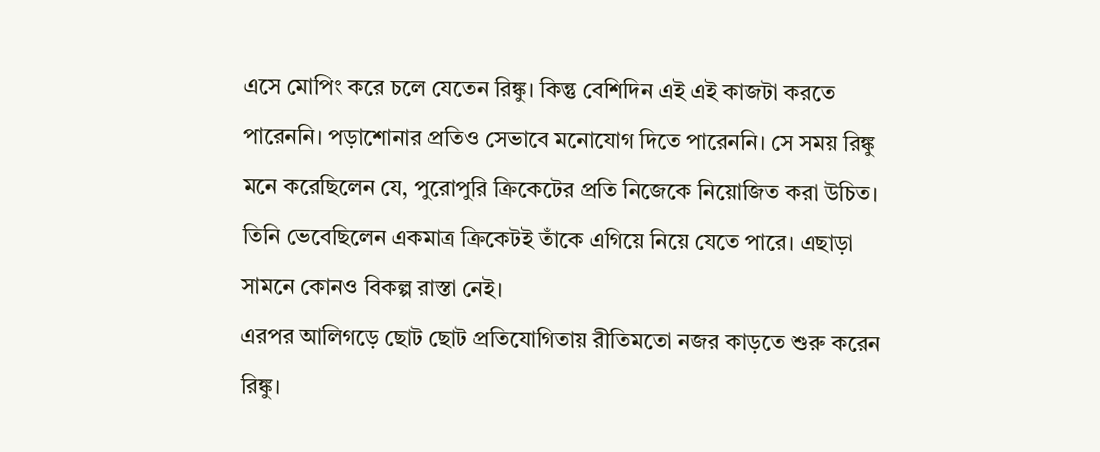এসে মোপিং করে চলে যেতেন রিঙ্কু। কিন্তু বেশিদিন এই এই কাজটা করতে পারেননি। পড়াশোনার প্রতিও সেভাবে মনোযোগ দিতে পারেননি। সে সময় রিঙ্কু মনে করেছিলেন যে, পুরোপুরি ক্রিকেটের প্রতি নিজেকে নিয়োজিত করা উচিত। তিনি ভেবেছিলেন একমাত্র ক্রিকেটই তাঁকে এগিয়ে নিয়ে যেতে পারে। এছাড়া সামনে কোনও বিকল্প রাস্তা নেই।
এরপর আলিগড়ে ছোট ছোট প্রতিযোগিতায় রীতিমতো নজর কাড়তে শুরু করেন রিঙ্কু।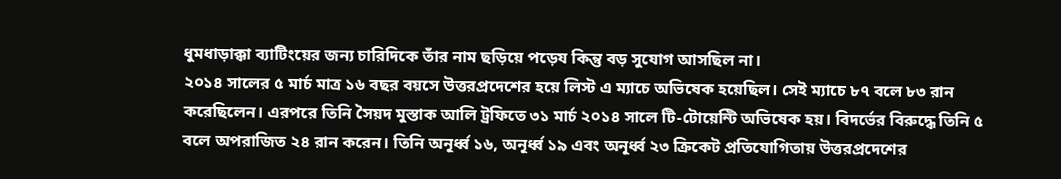ধুমধাড়াক্কা ব্যাটিংয়ের জন্য চারিদিকে তাঁর নাম ছড়িয়ে পড়েয কিন্তু বড় সুযোগ আসছিল না।
২০১৪ সালের ৫ মার্চ মাত্র ১৬ বছর বয়সে উত্তরপ্রদেশের হয়ে লিস্ট এ ম্যাচে অভিষেক হয়েছিল। সেই ম্যাচে ৮৭ বলে ৮৩ রান করেছিলেন। এরপরে তিনি সৈয়দ মুস্তাক আলি ট্রফিতে ৩১ মার্চ ২০১৪ সালে টি-টোয়েন্টি অভিষেক হয়। বিদর্ভের বিরুদ্ধে তিনি ৫ বলে অপরাজিত ২৪ রান করেন। তিনি অনূর্ধ্ব ১৬, অনূর্ধ্ব ১৯ এবং অনূর্ধ্ব ২৩ ক্রিকেট প্রতিযোগিতায় উত্তরপ্রদেশের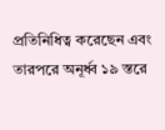প্রতিনিধিত্ব করেছেন এবং তারপরে অনূর্ধ্ব ১৯ স্তরে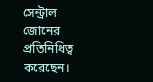সেন্ট্রাল জোনের প্রতিনিধিত্ব করেছেন।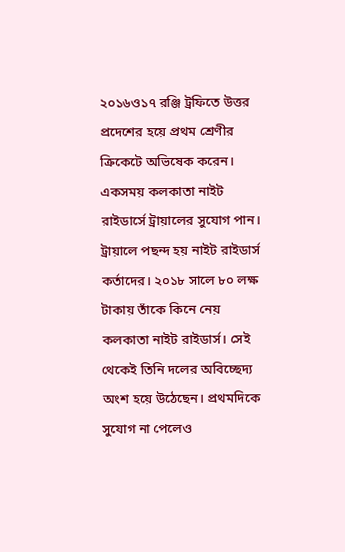২০১৬ও১৭ রঞ্জি ট্রফিতে উত্তর প্রদেশের হয়ে প্রথম শ্রেণীর ক্রিকেটে অভিষেক করেন। একসময় কলকাতা নাইট রাইডার্সে ট্রায়ালের সুযোগ পান। ট্রায়ালে পছন্দ হয় নাইট রাইডার্স কর্তাদের। ২০১৮ সালে ৮০ লক্ষ টাকায় তাঁকে কিনে নেয় কলকাতা নাইট রাইডার্স। সেই থেকেই তিনি দলের অবিচ্ছেদ্য অংশ হয়ে উঠেছেন। প্রথমদিকে সুযোগ না পেলেও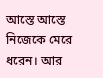আস্তে আস্তে নিজেকে মেরে ধরেন। আর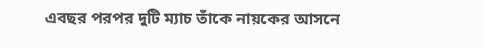এবছর পরপর দুটি ম্যাচ তাঁকে নায়কের আসনে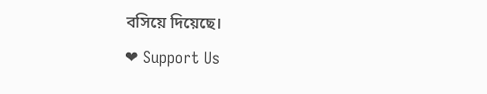বসিয়ে দিয়েছে।
❤ Support Us